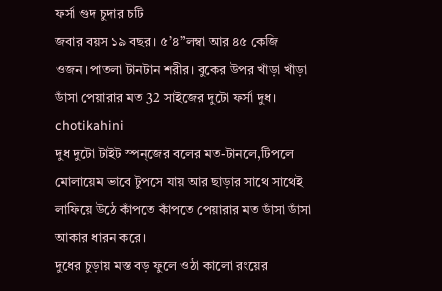ফর্সা গুদ চুদার চটি
জবার বয়স ১৯ বছর। ৫’৪”লম্বা আর ৪৫ কেজি ওজন।পাতলা টানটান শরীর। বুকের উপর খাঁড়া খাঁড়া ডাঁসা পেয়ারার মত 32 সাইজের দুটো ফর্সা দুধ। chotikahini
দুধ দুটো টাইট স্পন্জের বলের মত-টানলে,টিপলে মোলায়েম ভাবে টুপসে যায় আর ছাড়ার সাথে সাথেই লাফিয়ে উঠে কাঁপতে কাঁপতে পেয়ারার মত ডাঁসা ডাঁসা আকার ধারন করে।
দুধের চুড়ায় মস্ত বড় ফুলে ওঠা কালো রংয়ের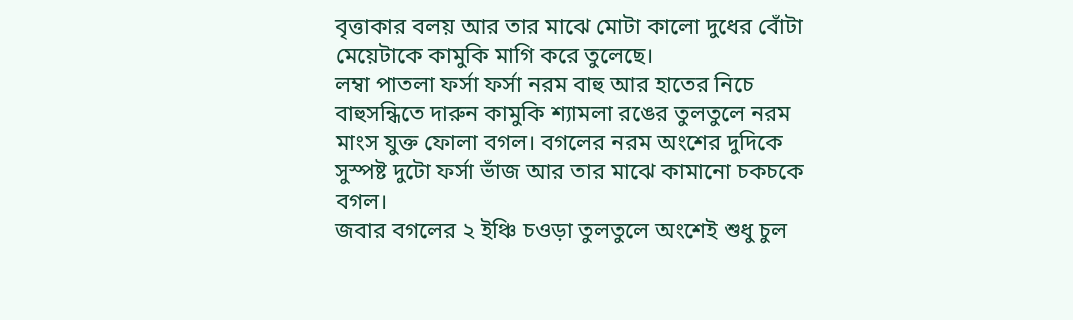বৃত্তাকার বলয় আর তার মাঝে মোটা কালো দুধের বোঁটা মেয়েটাকে কামুকি মাগি করে তুলেছে।
লম্বা পাতলা ফর্সা ফর্সা নরম বাহু আর হাতের নিচে বাহুসন্ধিতে দারুন কামুকি শ্যামলা রঙের তুলতুলে নরম মাংস যুক্ত ফোলা বগল। বগলের নরম অংশের দুদিকে সুস্পষ্ট দুটো ফর্সা ভাঁজ আর তার মাঝে কামানো চকচকে বগল।
জবার বগলের ২ ইঞ্চি চওড়া তুলতুলে অংশেই শুধু চুল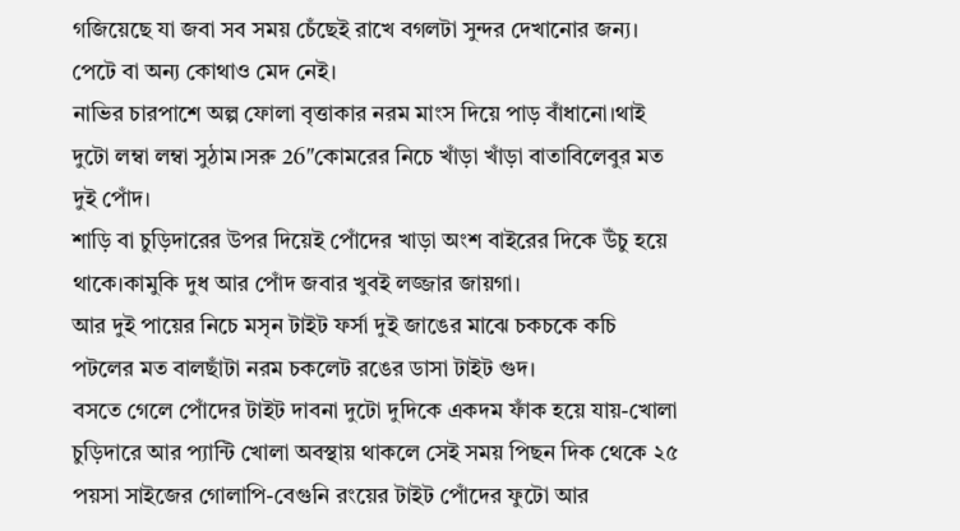গজিয়েছে যা জবা সব সময় চেঁছেই রাখে বগলটা সুন্দর দেখানোর জন্য। পেটে বা অন্য কোথাও মেদ নেই।
নাভির চারপাশে অল্প ফোলা বৃত্তাকার নরম মাংস দিয়ে পাড় বাঁধানো।থাই দুটো লম্বা লম্বা সুঠাম।সরু 26″কোমরের নিচে খাঁড়া খাঁড়া বাতাবিলেবুর মত দুই পোঁদ।
শাড়ি বা চুড়িদারের উপর দিয়েই পোঁদের খাড়া অংশ বাইরের দিকে উঁচু হয়ে থাকে।কামুকি দুধ আর পোঁদ জবার খুবই লজ্জার জায়গা।
আর দুই পায়ের নিচে মসৃন টাইট ফর্সা দুই জাঙের মাঝে চকচকে কচি পটলের মত বালছাঁটা নরম চকলেট রঙের ডাসা টাইট গুদ।
বসতে গেলে পোঁদের টাইট দাবনা দুটো দুদিকে একদম ফাঁক হয়ে যায়-খোলা চুড়িদারে আর প্যান্টি খোলা অবস্থায় থাকলে সেই সময় পিছন দিক থেকে ২৫ পয়সা সাইজের গোলাপি-বেগুনি রংয়ের টাইট পোঁদের ফুটো আর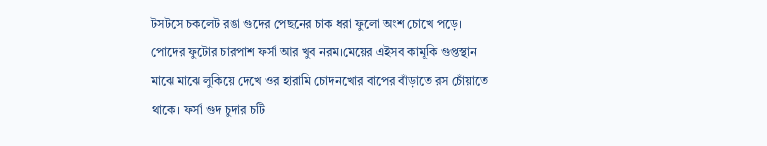টসটসে চকলেট রঙা গুদের পেছনের চাক ধরা ফুলো অংশ চোখে পড়ে।
পোদের ফুটোর চারপাশ ফর্সা আর খুব নরম।মেয়ের এইসব কামূকি গুপ্তস্থান মাঝে মাঝে লুকিয়ে দেখে ওর হারামি চোদনখোর বাপের বাঁড়াতে রস চোঁয়াতে থাকে। ফর্সা গুদ চুদার চটি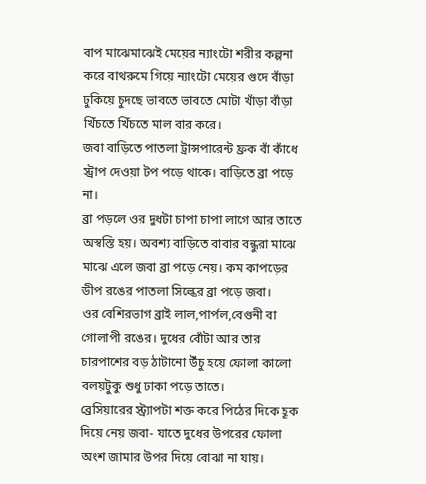বাপ মাঝেমাঝেই মেয়ের ন্যাংটো শরীর কল্পনা করে বাথরুমে গিয়ে ন্যাংটো মেয়ের গুদে বাঁড়া ঢুকিয়ে চুদছে ভাবতে ভাবতে মোটা খাঁড়া বাঁড়া খিঁচতে খিঁচতে মাল বার করে।
জবা বাড়িতে পাতলা ট্রান্সপারেন্ট ফ্রক বাঁ কাঁধে স্ট্রাপ দেওয়া টপ পড়ে থাকে। বাড়িতে ব্রা পড়ে না।
ব্রা পড়লে ওর দুধটা চাপা চাপা লাগে আর তাতে অস্বস্তি হয়। অবশ্য বাড়িতে বাবার বন্ধুরা মাঝে মাঝে এলে জবা ব্রা পড়ে নেয়। কম কাপড়ের ডীপ রঙের পাতলা সিল্কের ব্রা পড়ে জবা।
ওর বেশিরভাগ ব্রাই লাল,পার্পল,বেগুনী বা গোলাপী রঙের। দুধের বোঁটা আর তার চারপাশের বড় ঠাটানো উঁচু হয়ে ফোলা কালো বলয়টুকু শুধু ঢাকা পড়ে তাতে।
ব্রেসিয়ারের স্ট্র্যাপটা শক্ত করে পিঠের দিকে হূক দিয়ে নেয় জবা- যাতে দুধের উপরের ফোলা অংশ জামার উপর দিয়ে বোঝা না যায়।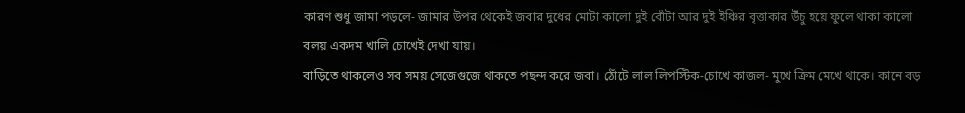কারণ শুধু জামা পড়লে- জামার উপর থেকেই জবার দুধের মোটা কালো দুই বোঁটা আর দুই ইঞ্চির বৃত্তাকার উঁচু হয়ে ফুলে থাকা কালো বলয় একদম খালি চোখেই দেখা যায়।
বাড়িতে থাকলেও সব সময় সেজেগুজে থাকতে পছন্দ করে জবা। ঠোঁটে লাল লিপস্টিক-চোখে কাজল- মুখে ক্রিম মেখে থাকে। কানে বড়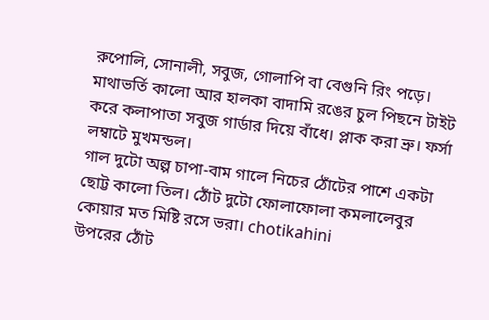রুপোলি, সোনালী, সবুজ, গোলাপি বা বেগুনি রিং পড়ে।
মাথাভর্তি কালো আর হালকা বাদামি রঙের চুল পিছনে টাইট করে কলাপাতা সবুজ গার্ডার দিয়ে বাঁধে। প্লাক করা ভ্রু। ফর্সা লম্বাটে মুখমন্ডল।
গাল দুটো অল্প চাপা-বাম গালে নিচের ঠোঁটের পাশে একটা ছোট্ট কালো তিল। ঠোঁট দুটো ফোলাফোলা কমলালেবুর কোয়ার মত মিষ্টি রসে ভরা। chotikahini
উপরের ঠোঁট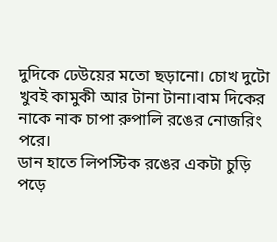দুদিকে ঢেউয়ের মতো ছড়ানো। চোখ দুটো খুবই কামুকী আর টানা টানা।বাম দিকের নাকে নাক চাপা রুপালি রঙের নোজরিং পরে।
ডান হাতে লিপস্টিক রঙের একটা চুড়ি পড়ে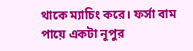থাকে ম্যাচিং করে। ফর্সা বাম পায়ে একটা নূপুর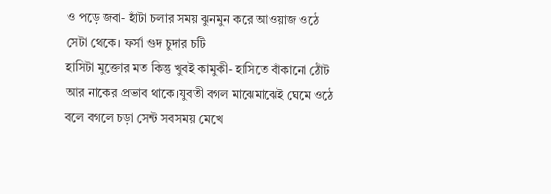ও পড়ে জবা- হাঁটা চলার সময় ঝুনমুন করে আওয়াজ ওঠে সেটা থেকে। ফর্সা গুদ চুদার চটি
হাসিটা মুক্তোর মত কিন্তু খুবই কামুকী- হাসিতে বাঁকানো ঠোঁট আর নাকের প্রভাব থাকে।যুবতী বগল মাঝেমাঝেই ঘেমে ওঠে বলে বগলে চড়া সেন্ট সবসময় মেখে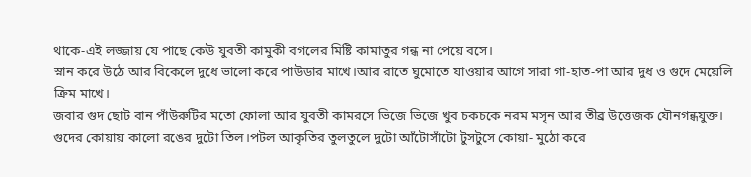থাকে-এই লজ্জায় যে পাছে কেউ যুবতী কামুকী বগলের মিষ্টি কামাতুর গন্ধ না পেয়ে বসে।
স্নান করে উঠে আর বিকেলে দুধে ভালো করে পাউডার মাখে।আর রাতে ঘুমোতে যাওয়ার আগে সারা গা-হাত-পা আর দুধ ও গুদে মেয়েলি ক্রিম মাখে।
জবার গুদ ছোট বান পাঁউরুটির মতো ফোলা আর যুবতী কামরসে ভিজে ভিজে খুব চকচকে নরম মসৃন আর তীব্র উত্তেজক যৌনগন্ধযুক্ত।
গুদের কোয়ায় কালো রঙের দুটো তিল।পটল আকৃতির তুলতুলে দুটো আঁটোসাঁটো টুসটুসে কোয়া- মুঠো করে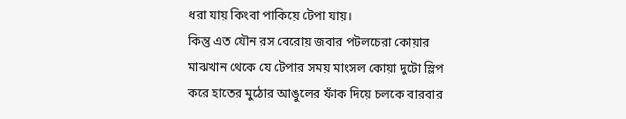ধরা যায় কিংবা পাকিয়ে টেপা যায়।
কিন্তু এত যৌন রস বেরোয় জবার পটলচেরা কোয়ার মাঝখান থেকে যে টেপার সময় মাংসল কোয়া দুটো স্লিপ করে হাতের মুঠোর আঙুলের ফাঁক দিয়ে চলকে বারবার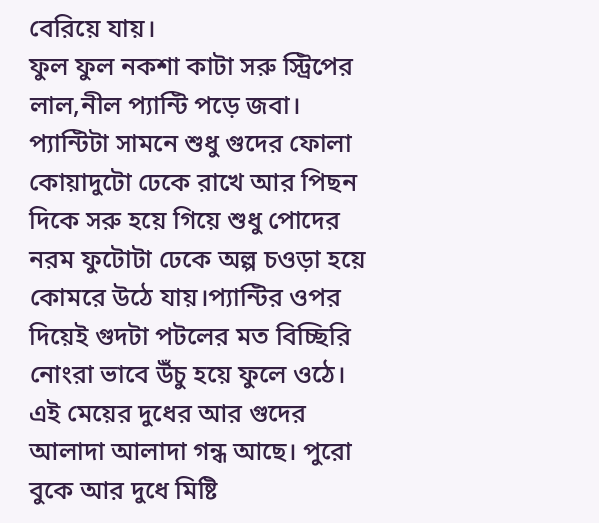বেরিয়ে যায়।
ফুল ফুল নকশা কাটা সরু স্ট্রিপের লাল,নীল প্যান্টি পড়ে জবা।
প্যান্টিটা সামনে শুধু গুদের ফোলা কোয়াদুটো ঢেকে রাখে আর পিছন দিকে সরু হয়ে গিয়ে শুধু পোদের নরম ফুটোটা ঢেকে অল্প চওড়া হয়ে কোমরে উঠে যায়।প্যান্টির ওপর দিয়েই গুদটা পটলের মত বিচ্ছিরি নোংরা ভাবে উঁচু হয়ে ফুলে ওঠে।
এই মেয়ের দুধের আর গুদের আলাদা আলাদা গন্ধ আছে। পুরো বুকে আর দুধে মিষ্টি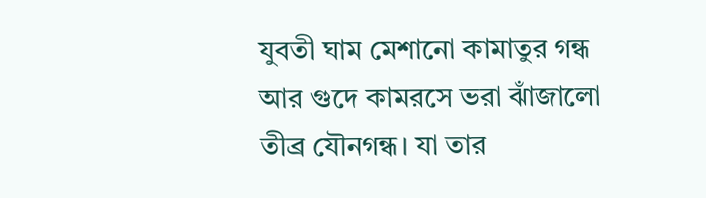যুবতী ঘাম মেশানো কামাতুর গন্ধ আর গুদে কামরসে ভরা ঝাঁজালো তীব্র যৌনগন্ধ। যা তার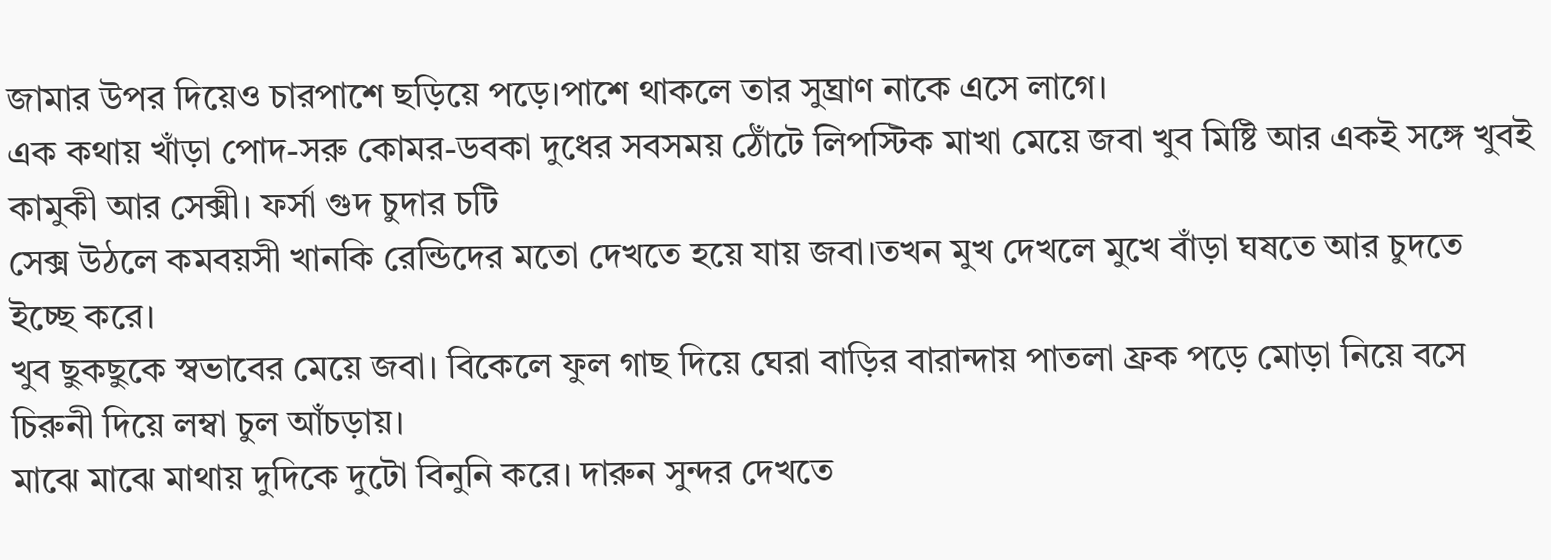জামার উপর দিয়েও চারপাশে ছড়িয়ে পড়ে।পাশে থাকলে তার সুঘ্রাণ নাকে এসে লাগে।
এক কথায় খাঁড়া পোদ-সরু কোমর-ডবকা দুধের সবসময় ঠোঁটে লিপস্টিক মাখা মেয়ে জবা খুব মিষ্টি আর একই সঙ্গে খুবই কামুকী আর সেক্সী। ফর্সা গুদ চুদার চটি
সেক্স উঠলে কমবয়সী খানকি রেন্ডিদের মতো দেখতে হয়ে যায় জবা।তখন মুখ দেখলে মুখে বাঁড়া ঘষতে আর চুদতে ইচ্ছে করে।
খুব ছুকছুকে স্বভাবের মেয়ে জবা। বিকেলে ফুল গাছ দিয়ে ঘেরা বাড়ির বারান্দায় পাতলা ফ্রক পড়ে মোড়া নিয়ে বসে চিরুনী দিয়ে লম্বা চুল আঁচড়ায়।
মাঝে মাঝে মাথায় দুদিকে দুটো বিনুনি করে। দারুন সুন্দর দেখতে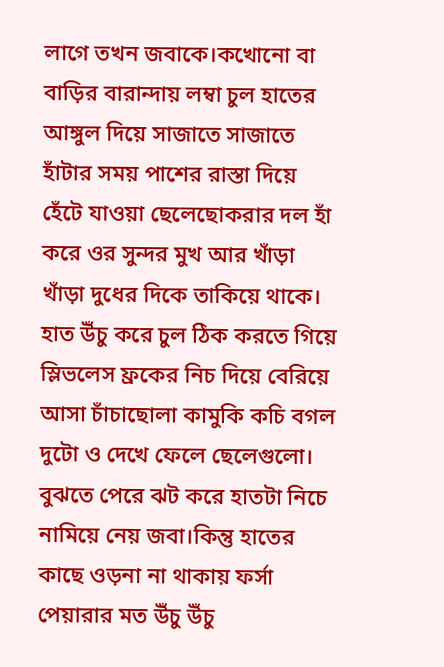লাগে তখন জবাকে।কখোনো বা বাড়ির বারান্দায় লম্বা চুল হাতের আঙ্গুল দিয়ে সাজাতে সাজাতে হাঁটার সময় পাশের রাস্তা দিয়ে হেঁটে যাওয়া ছেলেছোকরার দল হাঁ করে ওর সুন্দর মুখ আর খাঁড়া খাঁড়া দুধের দিকে তাকিয়ে থাকে।
হাত উঁচু করে চুল ঠিক করতে গিয়ে স্লিভলেস ফ্রকের নিচ দিয়ে বেরিয়ে আসা চাঁচাছোলা কামুকি কচি বগল দুটো ও দেখে ফেলে ছেলেগুলো।
বুঝতে পেরে ঝট করে হাতটা নিচে নামিয়ে নেয় জবা।কিন্তু হাতের কাছে ওড়না না থাকায় ফর্সা পেয়ারার মত উঁচু উঁচু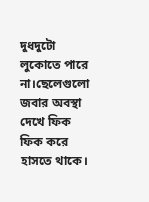দুধদুটো লুকোতে পারে না।ছেলেগুলো জবার অবস্থা দেখে ফিক ফিক করে হাসতে থাকে।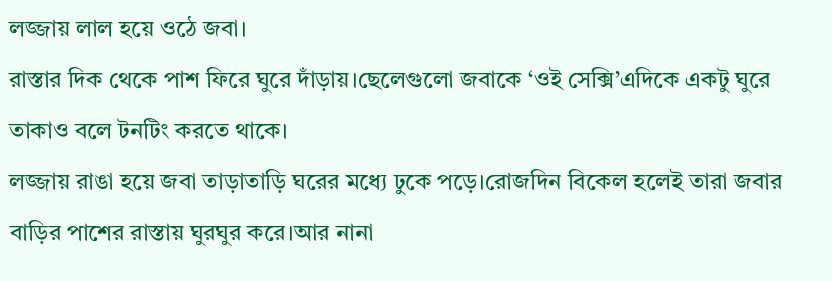লজ্জায় লাল হয়ে ওঠে জবা।
রাস্তার দিক থেকে পাশ ফিরে ঘুরে দাঁড়ায়।ছেলেগুলো জবাকে ‘ওই সেক্সি’এদিকে একটু ঘুরে তাকাও বলে টনটিং করতে থাকে।
লজ্জায় রাঙা হয়ে জবা তাড়াতাড়ি ঘরের মধ্যে ঢুকে পড়ে।রোজদিন বিকেল হলেই তারা জবার বাড়ির পাশের রাস্তায় ঘুরঘুর করে।আর নানা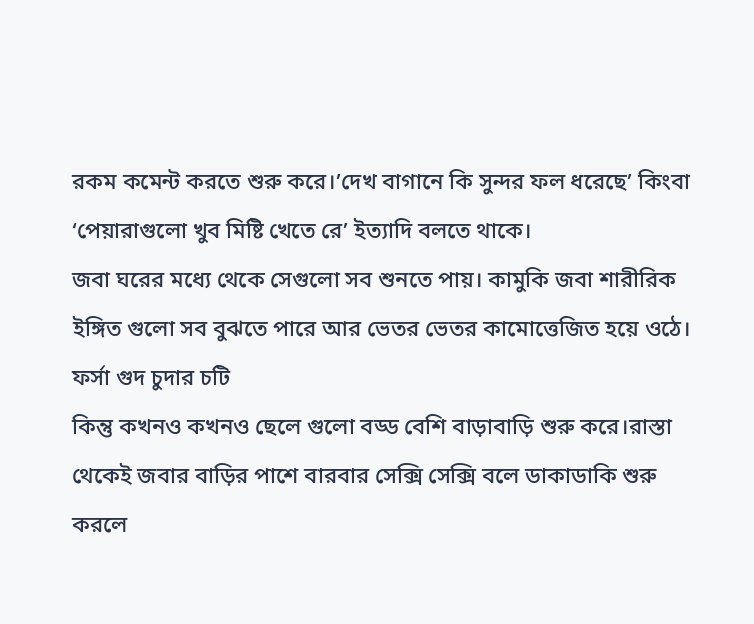রকম কমেন্ট করতে শুরু করে।’দেখ বাগানে কি সুন্দর ফল ধরেছে’ কিংবা ‘পেয়ারাগুলো খুব মিষ্টি খেতে রে’ ইত্যাদি বলতে থাকে।
জবা ঘরের মধ্যে থেকে সেগুলো সব শুনতে পায়। কামুকি জবা শারীরিক ইঙ্গিত গুলো সব বুঝতে পারে আর ভেতর ভেতর কামোত্তেজিত হয়ে ওঠে। ফর্সা গুদ চুদার চটি
কিন্তু কখনও কখনও ছেলে গুলো বড্ড বেশি বাড়াবাড়ি শুরু করে।রাস্তা থেকেই জবার বাড়ির পাশে বারবার সেক্সি সেক্সি বলে ডাকাডাকি শুরু করলে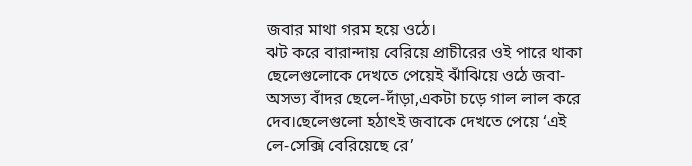জবার মাথা গরম হয়ে ওঠে।
ঝট করে বারান্দায় বেরিয়ে প্রাচীরের ওই পারে থাকা ছেলেগুলোকে দেখতে পেয়েই ঝাঁঝিয়ে ওঠে জবা-অসভ্য বাঁদর ছেলে-দাঁড়া,একটা চড়ে গাল লাল করে দেব।ছেলেগুলো হঠাৎই জবাকে দেখতে পেয়ে ‘এই লে-সেক্সি বেরিয়েছে রে’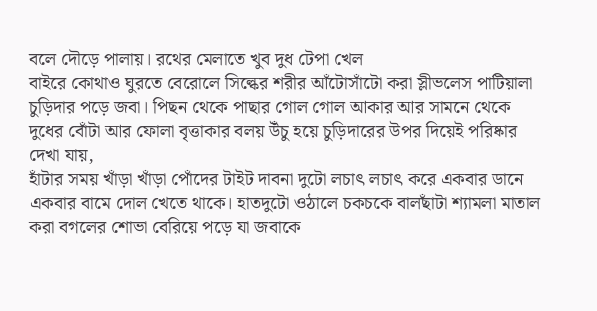বলে দৌড়ে পালায়। রথের মেলাতে খুব দুধ টেপা খেল
বাইরে কোথাও ঘুরতে বেরোলে সিল্কের শরীর আঁটোসাঁটো করা স্লীভলেস পাটিয়ালা চুড়িদার পড়ে জবা। পিছন থেকে পাছার গোল গোল আকার আর সামনে থেকে দুধের বোঁটা আর ফোলা বৃত্তাকার বলয় উঁচু হয়ে চুড়িদারের উপর দিয়েই পরিষ্কার দেখা যায়,
হাঁটার সময় খাঁড়া খাঁড়া পোঁদের টাইট দাবনা দুটো লচাৎ লচাৎ করে একবার ডানে একবার বামে দোল খেতে থাকে। হাতদুটো ওঠালে চকচকে বালছাঁটা শ্যামলা মাতাল করা বগলের শোভা বেরিয়ে পড়ে যা জবাকে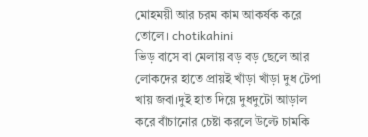মোহময়ী আর চরম কাম আকর্ষক করে তোলে। chotikahini
ভিড় বাসে বা মেলায় বড় বড় ছেলে আর লোকদের হাতে প্রায়ই খাঁড়া খাঁড়া দুধ টেপা খায় জবা।দুই হাত দিয়ে দুধদুটো আড়াল করে বাঁচানোর চেষ্টা করলে উল্টে চামকি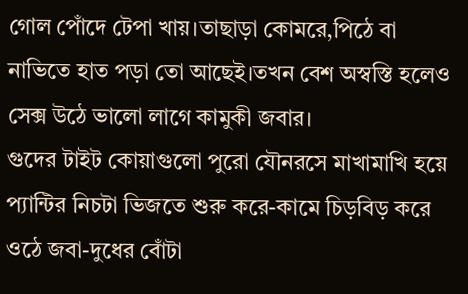গোল পোঁদে টেপা খায়।তাছাড়া কোমরে,পিঠে বা নাভিতে হাত পড়া তো আছেই।তখন বেশ অস্বস্তি হলেও সেক্স উঠে ভালো লাগে কামুকী জবার।
গুদের টাইট কোয়াগুলো পুরো যৌনরসে মাখামাখি হয়ে প্যান্টির নিচটা ভিজতে শুরু করে-কামে চিড়বিড় করে ওঠে জবা-দুধের বোঁটা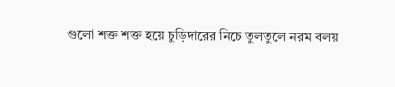গুলো শক্ত শক্ত হয়ে চুড়িদারের নিচে তুলতুলে নরম বলয়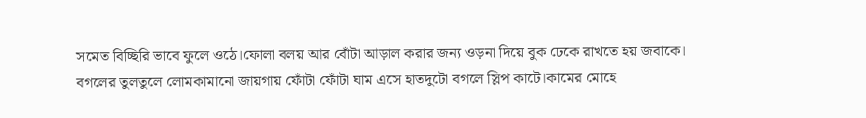সমেত বিচ্ছিরি ভাবে ফুলে ওঠে।ফোলা বলয় আর বোঁটা আড়াল করার জন্য ওড়না দিয়ে বুক ঢেকে রাখতে হয় জবাকে।
বগলের তুলতুলে লোমকামানো জায়গায় ফোঁটা ফোঁটা ঘাম এসে হাতদুটো বগলে স্লিপ কাটে।কামের মোহে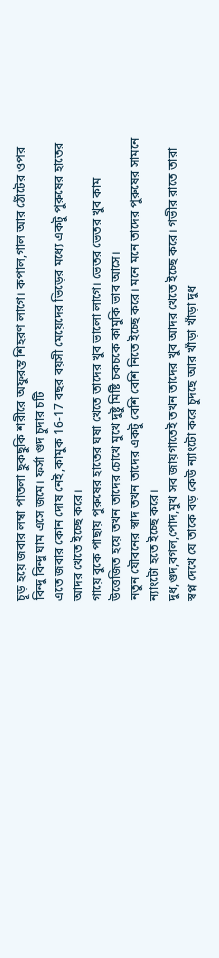চূড় হয়ে জবার লম্বা পাতলা ছুকছুকি শরীরে অফুরন্ত শিহরণ লাগে। কপাল,গাল আর ঠোঁটের ওপর বিন্দু বিন্দু ঘাম এসে জমে। ফর্সা গুদ চুদার চটি
এতে জবার কোন দোষ নেই,কামুক 16-17 বছর বয়সী মেয়েদের ভিড়ের মধ্যে একটু পুরুষের হাতের আদর খেতে ইচ্ছে করে।
গায়ে বুকে পাছায় পুরুষের হাতের ঘষা খেতে তাদের খুব ভালো লাগে। ভেতর ভেতর খুব কাম উত্তেজিত হয়ে তখন তাদের চোখে মুখে দুষ্টু মিষ্টি চকচকে কামুকি ভাব আসে।
নতুন যৌবনের স্বাদ তখন তাদের একটু বেশি বেশি নিতে ইচ্ছে করে। মনে মনে তাদের পুরুষের সামনে ন্যাংটো হতে ইচ্ছে করে।
দুধ,গুদ,বগল,পোদ,মুখ সব জায়গাতেই তখন তাদের খুব আদর খেতে ইচ্ছে করে। গভীর রাতে তারা স্বপ্ন দেখে যে তাকে বড় কেউ ন্যাংটো করে চুদছে আর খাঁড়া খাঁড়া দুধ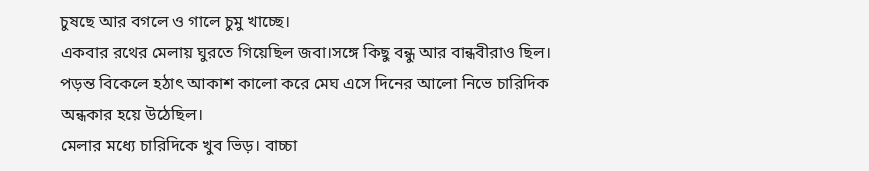চুষছে আর বগলে ও গালে চুমু খাচ্ছে।
একবার রথের মেলায় ঘুরতে গিয়েছিল জবা।সঙ্গে কিছু বন্ধু আর বান্ধবীরাও ছিল। পড়ন্ত বিকেলে হঠাৎ আকাশ কালো করে মেঘ এসে দিনের আলো নিভে চারিদিক অন্ধকার হয়ে উঠেছিল।
মেলার মধ্যে চারিদিকে খুব ভিড়। বাচ্চা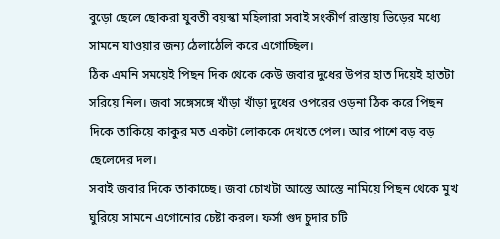বুড়ো ছেলে ছোকরা যুবতী বয়স্কা মহিলারা সবাই সংকীর্ণ রাস্তায় ভিড়ের মধ্যে সামনে যাওয়ার জন্য ঠেলাঠেলি করে এগোচ্ছিল।
ঠিক এমনি সময়েই পিছন দিক থেকে কেউ জবার দুধের উপর হাত দিয়েই হাতটা সরিয়ে নিল। জবা সঙ্গেসঙ্গে খাঁড়া খাঁড়া দুধের ওপরের ওড়না ঠিক করে পিছন দিকে তাকিয়ে কাকুর মত একটা লোককে দেখতে পেল। আর পাশে বড় বড় ছেলেদের দল।
সবাই জবার দিকে তাকাচ্ছে। জবা চোখটা আস্তে আস্তে নামিয়ে পিছন থেকে মুখ ঘুরিয়ে সামনে এগোনোর চেষ্টা করল। ফর্সা গুদ চুদার চটি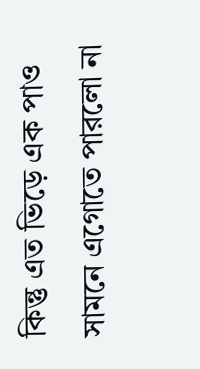কিন্তু এত ভিড়ে এক পাও সামনে এগোতে পারলো না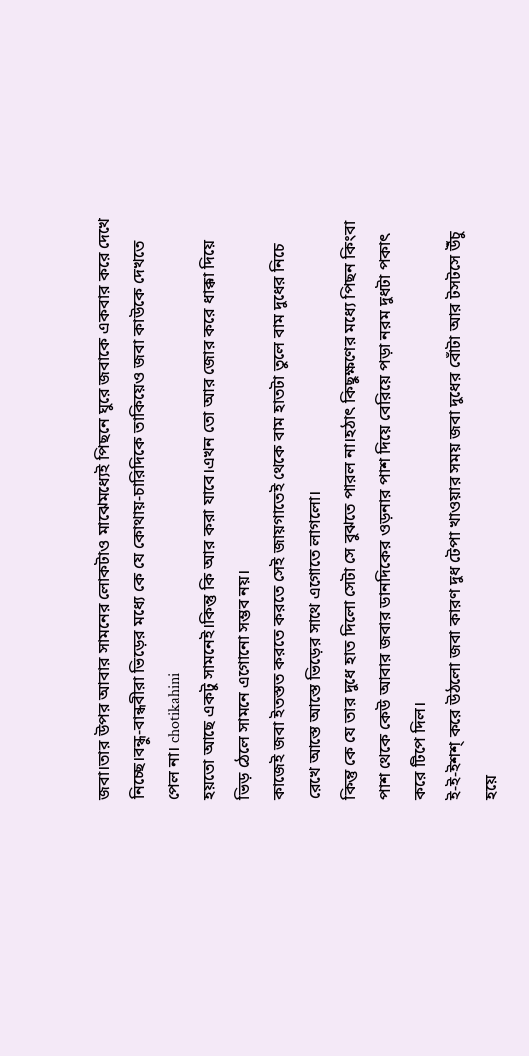জবা।তার উপর আবার সামনের লোকটাও মাঝেমধ্যেই পিছনে ঘুরে জবাকে একবার করে দেখে নিচ্ছে।বন্ধু-বান্ধবীরা ভিড়ের মধ্যে কে যে কোথায়-চারিদিকে তাকিয়েও জবা কাউকে দেখতে পেল না। chotikahini
হয়তো আছে একটু সামনেই।কিন্তু কি আর করা যাবে।এখন তো আর জোর করে ধাক্কা দিয়ে ভিড় ঠেলে সামনে এগোনো সম্ভব নয়।
কাজেই জবা ইতস্তত করতে করতে সেই জায়গাতেই থেকে বাম হাতটা তুলে বাম দুধের নিচে রেখে আস্তে আস্তে ভিড়ের সাথে এগোতে লাগলো।
কিন্তু কে যে তার দুধে হাত দিলো সেটা সে বুঝতে পারল না।হঠাৎ কিছুক্ষণের মধ্যে পিছন কিংবা পাশ থেকে কেউ আবার জবার ডানদিকের ওড়নার পাশ দিয়ে বেরিয়ে পড়া নরম দুধটা পকাৎ করে টিপে দিল।
ই-ই-ইশশ্ করে উঠলো জবা কারণ দুধ টেপা খাওয়ার সময় জবা দুধের বোঁটা আর টসটসে উঁচু হয়ে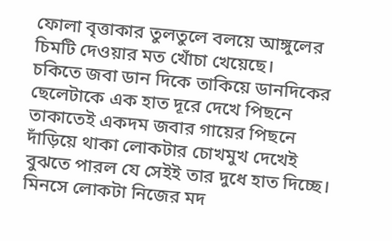ফোলা বৃত্তাকার তুলতুলে বলয়ে আঙ্গুলের চিমটি দেওয়ার মত খোঁচা খেয়েছে।
চকিতে জবা ডান দিকে তাকিয়ে ডানদিকের ছেলেটাকে এক হাত দূরে দেখে পিছনে তাকাতেই একদম জবার গায়ের পিছনে দাঁড়িয়ে থাকা লোকটার চোখমুখ দেখেই বুঝতে পারল যে সেইই তার দুধে হাত দিচ্ছে।
মিনসে লোকটা নিজের মদ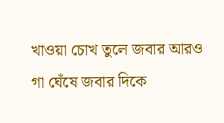খাওয়া চোখ তুলে জবার আরও গা ঘেঁষে জবার দিকে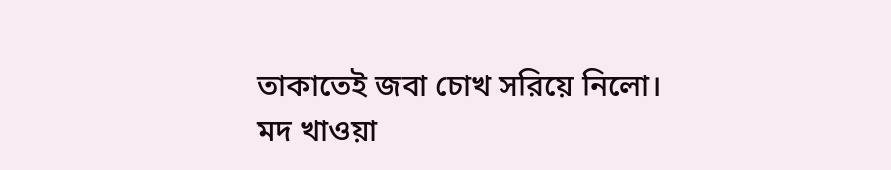তাকাতেই জবা চোখ সরিয়ে নিলো।
মদ খাওয়া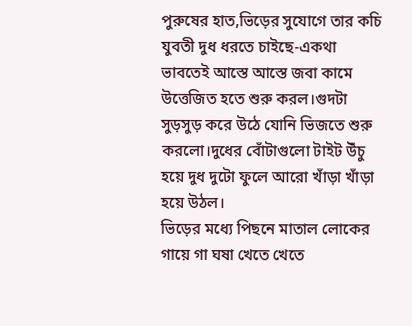পুরুষের হাত,ভিড়ের সুযোগে তার কচি যুবতী দুধ ধরতে চাইছে-একথা ভাবতেই আস্তে আস্তে জবা কামে উত্তেজিত হতে শুরু করল।গুদটা সুড়সুড় করে উঠে যোনি ভিজতে শুরু করলো।দুধের বোঁটাগুলো টাইট উঁচু হয়ে দুধ দুটো ফুলে আরো খাঁড়া খাঁড়া হয়ে উঠল।
ভিড়ের মধ্যে পিছনে মাতাল লোকের গায়ে গা ঘষা খেতে খেতে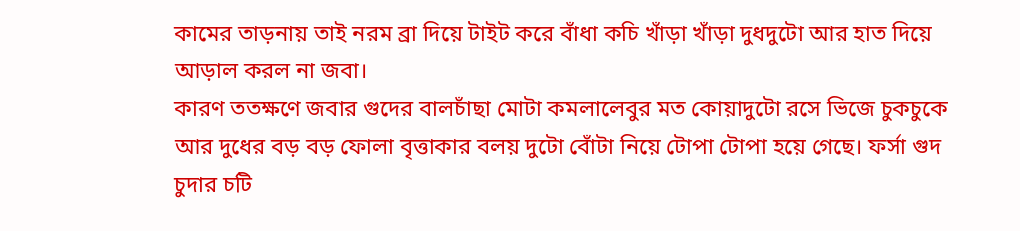কামের তাড়নায় তাই নরম ব্রা দিয়ে টাইট করে বাঁধা কচি খাঁড়া খাঁড়া দুধদুটো আর হাত দিয়ে আড়াল করল না জবা।
কারণ ততক্ষণে জবার গুদের বালচাঁছা মোটা কমলালেবুর মত কোয়াদুটো রসে ভিজে চুকচুকে আর দুধের বড় বড় ফোলা বৃত্তাকার বলয় দুটো বোঁটা নিয়ে টোপা টোপা হয়ে গেছে। ফর্সা গুদ চুদার চটি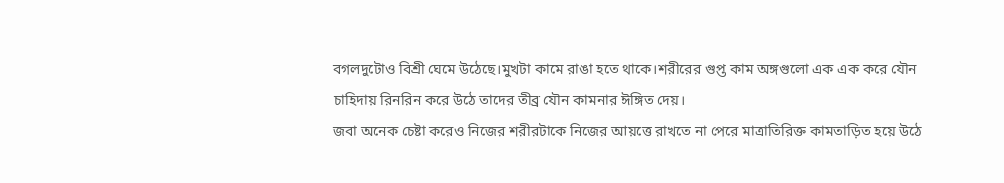বগলদুটোও বিশ্রী ঘেমে উঠেছে।মুখটা কামে রাঙা হতে থাকে।শরীরের গুপ্ত কাম অঙ্গগুলো এক এক করে যৌন চাহিদায় রিনরিন করে উঠে তাদের তীব্র যৌন কামনার ঈঙ্গিত দেয়।
জবা অনেক চেষ্টা করেও নিজের শরীরটাকে নিজের আয়ত্তে রাখতে না পেরে মাত্রাতিরিক্ত কামতাড়িত হয়ে উঠে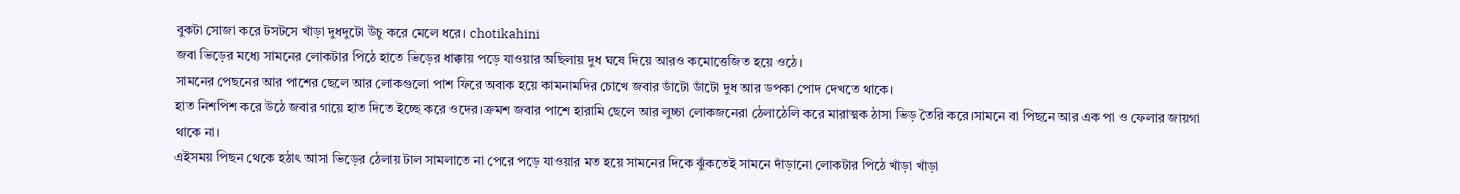বুকটা সোজা করে টসটসে খাঁড়া দুধদুটো উঁচু করে মেলে ধরে। chotikahini
জবা ভিড়ের মধ্যে সামনের লোকটার পিঠে হাতে ভিড়ের ধাক্কায় পড়ে যাওয়ার অছিলায় দুধ ঘষে দিয়ে আরও কমোত্তেজিত হয়ে ওঠে।
সামনের পেছনের আর পাশের ছেলে আর লোকগুলো পাশ ফিরে অবাক হয়ে কামনামদির চোখে জবার ডাঁটো ডাঁটো দুধ আর ডপকা পোদ দেখতে থাকে।
হাত নিশপিশ করে উঠে জবার গায়ে হাত দিতে ইচ্ছে করে ওদের।ক্রমশ জবার পাশে হারামি ছেলে আর লুচ্চা লোকজনেরা ঠেলাঠেলি করে মারাত্মক ঠাসা ভিড় তৈরি করে।সামনে বা পিছনে আর এক পা ও ফেলার জায়গা থাকে না।
এইসময় পিছন থেকে হঠাৎ আসা ভিড়ের ঠেলায় টাল সামলাতে না পেরে পড়ে যাওয়ার মত হয়ে সামনের দিকে ঝুঁকতেই সামনে দাঁড়ানো লোকটার পিঠে খাঁড়া খাঁড়া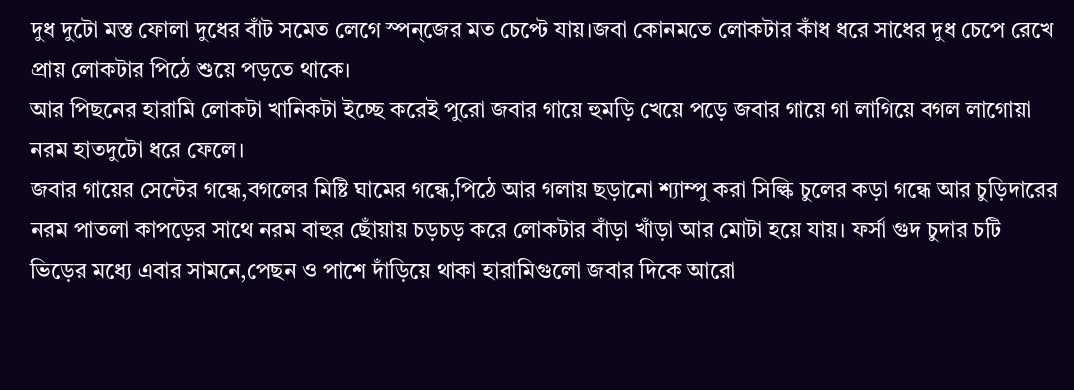দুধ দুটো মস্ত ফোলা দুধের বাঁট সমেত লেগে স্পন্জের মত চেপ্টে যায়।জবা কোনমতে লোকটার কাঁধ ধরে সাধের দুধ চেপে রেখে প্রায় লোকটার পিঠে শুয়ে পড়তে থাকে।
আর পিছনের হারামি লোকটা খানিকটা ইচ্ছে করেই পুরো জবার গায়ে হুমড়ি খেয়ে পড়ে জবার গায়ে গা লাগিয়ে বগল লাগোয়া নরম হাতদুটো ধরে ফেলে।
জবার গায়ের সেন্টের গন্ধে,বগলের মিষ্টি ঘামের গন্ধে,পিঠে আর গলায় ছড়ানো শ্যাম্পু করা সিল্কি চুলের কড়া গন্ধে আর চুড়িদারের নরম পাতলা কাপড়ের সাথে নরম বাহুর ছোঁয়ায় চড়চড় করে লোকটার বাঁড়া খাঁড়া আর মোটা হয়ে যায়। ফর্সা গুদ চুদার চটি
ভিড়ের মধ্যে এবার সামনে,পেছন ও পাশে দাঁড়িয়ে থাকা হারামিগুলো জবার দিকে আরো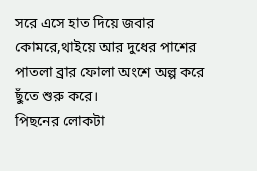সরে এসে হাত দিয়ে জবার কোমরে,থাইয়ে আর দুধের পাশের পাতলা ব্রার ফোলা অংশে অল্প করে ছুঁতে শুরু করে।
পিছনের লোকটা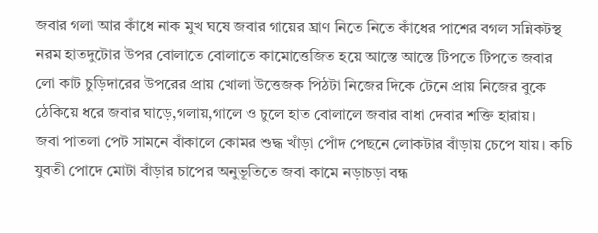জবার গলা আর কাঁধে নাক মুখ ঘষে জবার গায়ের ঘ্রাণ নিতে নিতে কাঁধের পাশের বগল সন্নিকটস্থ নরম হাতদুটোর উপর বোলাতে বোলাতে কামোত্তেজিত হয়ে আস্তে আস্তে টিপতে টিপতে জবার লো কাট চুড়িদারের উপরের প্রায় খোলা উত্তেজক পিঠটা নিজের দিকে টেনে প্রায় নিজের বুকে ঠেকিয়ে ধরে জবার ঘাড়ে,গলায়,গালে ও চুলে হাত বোলালে জবার বাধা দেবার শক্তি হারায়।
জবা পাতলা পেট সামনে বাঁকালে কোমর শুদ্ধ খাঁড়া পোঁদ পেছনে লোকটার বাঁড়ায় চেপে যায়। কচি যুবতী পোদে মোটা বাঁড়ার চাপের অনুভূতিতে জবা কামে নড়াচড়া বন্ধ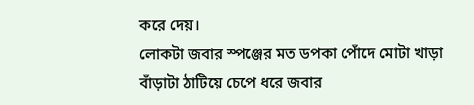করে দেয়।
লোকটা জবার স্পঞ্জের মত ডপকা পোঁদে মোটা খাড়া বাঁড়াটা ঠাটিয়ে চেপে ধরে জবার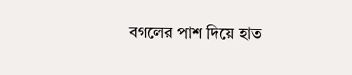বগলের পাশ দিয়ে হাত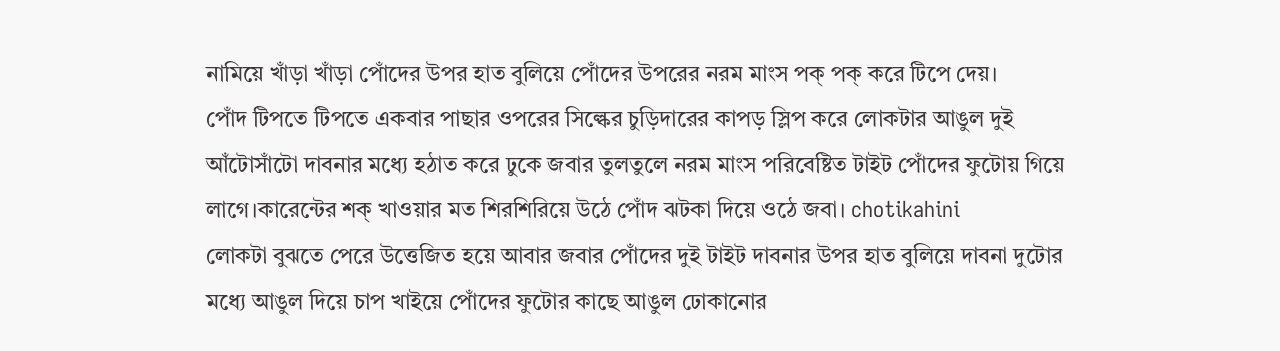নামিয়ে খাঁড়া খাঁড়া পোঁদের উপর হাত বুলিয়ে পোঁদের উপরের নরম মাংস পক্ পক্ করে টিপে দেয়।
পোঁদ টিপতে টিপতে একবার পাছার ওপরের সিল্কের চুড়িদারের কাপড় স্লিপ করে লোকটার আঙুল দুই আঁটোসাঁটো দাবনার মধ্যে হঠাত করে ঢুকে জবার তুলতুলে নরম মাংস পরিবেষ্টিত টাইট পোঁদের ফুটোয় গিয়ে লাগে।কারেন্টের শক্ খাওয়ার মত শিরশিরিয়ে উঠে পোঁদ ঝটকা দিয়ে ওঠে জবা। chotikahini
লোকটা বুঝতে পেরে উত্তেজিত হয়ে আবার জবার পোঁদের দুই টাইট দাবনার উপর হাত বুলিয়ে দাবনা দুটোর মধ্যে আঙুল দিয়ে চাপ খাইয়ে পোঁদের ফুটোর কাছে আঙুল ঢোকানোর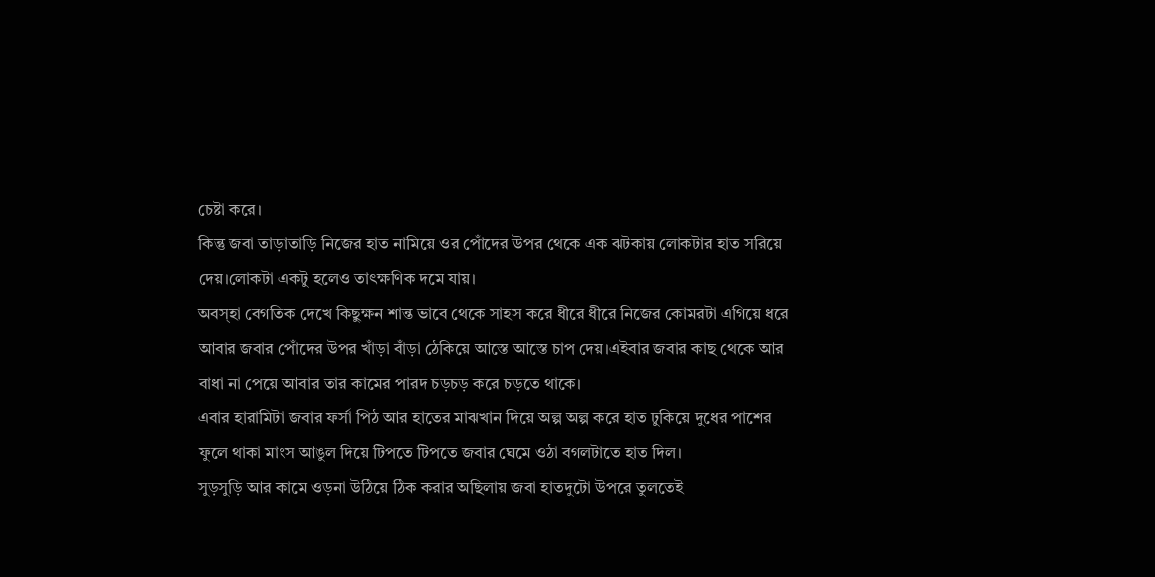চেষ্টা করে।
কিন্তু জবা তাড়াতাড়ি নিজের হাত নামিয়ে ওর পোঁদের উপর থেকে এক ঝটকায় লোকটার হাত সরিয়ে দেয়।লোকটা একটু হলেও তাৎক্ষণিক দমে যায়।
অবস্হা বেগতিক দেখে কিছুক্ষন শান্ত ভাবে থেকে সাহস করে ধীরে ধীরে নিজের কোমরটা এগিয়ে ধরে আবার জবার পোঁদের উপর খাঁড়া বাঁড়া ঠেকিয়ে আস্তে আস্তে চাপ দেয়।এইবার জবার কাছ থেকে আর বাধা না পেয়ে আবার তার কামের পারদ চড়চড় করে চড়তে থাকে।
এবার হারামিটা জবার ফর্সা পিঠ আর হাতের মাঝখান দিয়ে অল্প অল্প করে হাত ঢুকিয়ে দুধের পাশের ফুলে থাকা মাংস আঙুল দিয়ে টিপতে টিপতে জবার ঘেমে ওঠা বগলটাতে হাত দিল।
সুড়সুড়ি আর কামে ওড়না উঠিয়ে ঠিক করার অছিলায় জবা হাতদুটো উপরে তুলতেই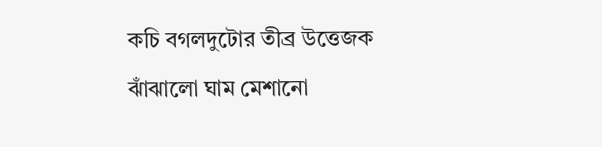কচি বগলদুটোর তীব্র উত্তেজক ঝাঁঝালো ঘাম মেশানো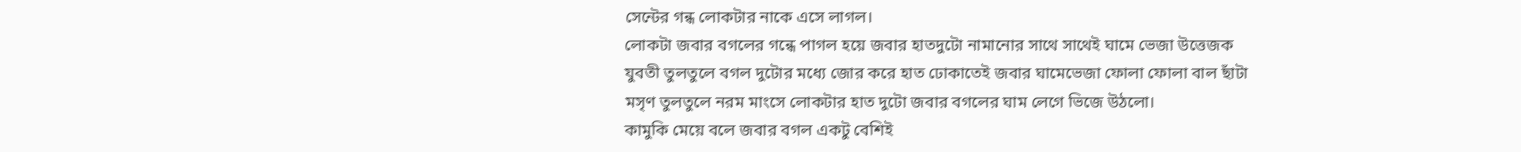সেন্টের গন্ধ লোকটার নাকে এসে লাগল।
লোকটা জবার বগলের গন্ধে পাগল হয়ে জবার হাতদুটো নামানোর সাথে সাথেই ঘামে ভেজা উত্তেজক যুবতী তুলতুলে বগল দুটোর মধ্যে জোর করে হাত ঢোকাতেই জবার ঘামেভেজা ফোলা ফোলা বাল ছাঁটা মসৃণ তুলতুলে নরম মাংসে লোকটার হাত দুটো জবার বগলের ঘাম লেগে ভিজে উঠলো।
কামুকি মেয়ে বলে জবার বগল একটু বেশিই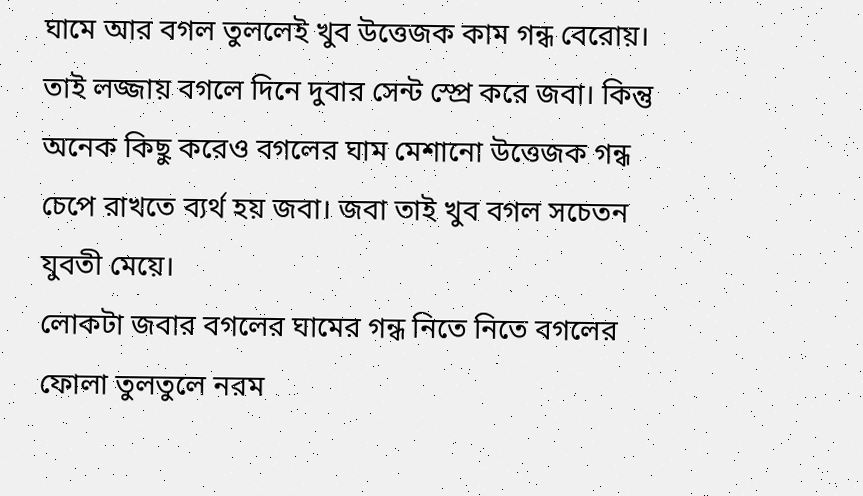ঘামে আর বগল তুললেই খুব উত্তেজক কাম গন্ধ বেরোয়। তাই লজ্জায় বগলে দিনে দুবার সেন্ট স্প্রে করে জবা। কিন্তু অনেক কিছু করেও বগলের ঘাম মেশানো উত্তেজক গন্ধ চেপে রাখতে ব্যর্থ হয় জবা। জবা তাই খুব বগল সচেতন যুবতী মেয়ে।
লোকটা জবার বগলের ঘামের গন্ধ নিতে নিতে বগলের ফোলা তুলতুলে নরম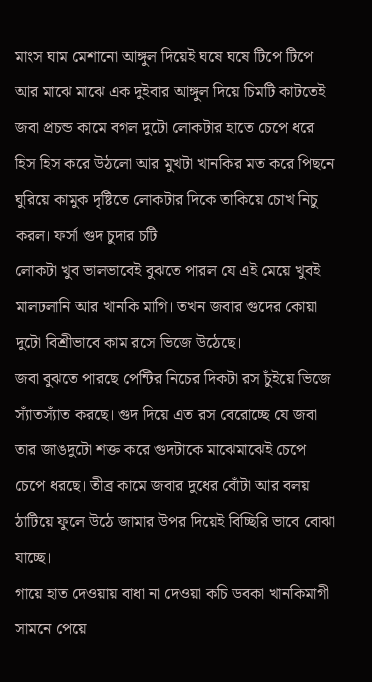মাংস ঘাম মেশানো আঙ্গুল দিয়েই ঘষে ঘষে টিপে টিপে আর মাঝে মাঝে এক দুইবার আঙ্গুল দিয়ে চিমটি কাটতেই জবা প্রচন্ড কামে বগল দুটো লোকটার হাতে চেপে ধরে হিস হিস করে উঠলো আর মুখটা খানকির মত করে পিছনে ঘুরিয়ে কামুক দৃষ্টিতে লোকটার দিকে তাকিয়ে চোখ নিচু করল। ফর্সা গুদ চুদার চটি
লোকটা খুব ভালভাবেই বুঝতে পারল যে এই মেয়ে খুবই মালঢলানি আর খানকি মাগি। তখন জবার গুদের কোয়া দুটো বিশ্রীভাবে কাম রসে ভিজে উঠেছে।
জবা বুঝতে পারছে পেন্টির নিচের দিকটা রস চুঁইয়ে ভিজে স্যাঁতস্যাঁত করছে। গুদ দিয়ে এত রস বেরোচ্ছে যে জবা তার জাঙদুটো শক্ত করে গুদটাকে মাঝেমাঝেই চেপে চেপে ধরছে। তীব্র কামে জবার দুধের বোঁটা আর বলয় ঠাটিয়ে ফুলে উঠে জামার উপর দিয়েই বিচ্ছিরি ভাবে বোঝা যাচ্ছে।
গায়ে হাত দেওয়ায় বাধা না দেওয়া কচি ডবকা খানকিমাগী সামনে পেয়ে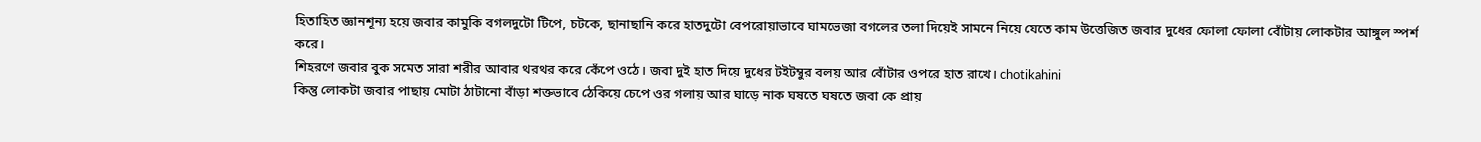হিতাহিত জ্ঞানশূন্য হয়ে জবার কামুকি বগলদুটো টিপে, চটকে, ছানাছানি করে হাতদুটো বেপরোয়াভাবে ঘামভেজা বগলের তলা দিয়েই সামনে নিয়ে যেতে কাম উত্তেজিত জবার দুধের ফোলা ফোলা বোঁটায় লোকটার আঙ্গুল স্পর্শ করে।
শিহরণে জবার বুক সমেত সারা শরীর আবার থরথর করে কেঁপে ওঠে। জবা দুই হাত দিয়ে দুধের টইটম্বুর বলয় আর বোঁটার ওপরে হাত রাখে। chotikahini
কিন্তু লোকটা জবার পাছায় মোটা ঠাটানো বাঁড়া শক্তভাবে ঠেকিয়ে চেপে ওর গলায় আর ঘাড়ে নাক ঘষতে ঘষতে জবা কে প্রায়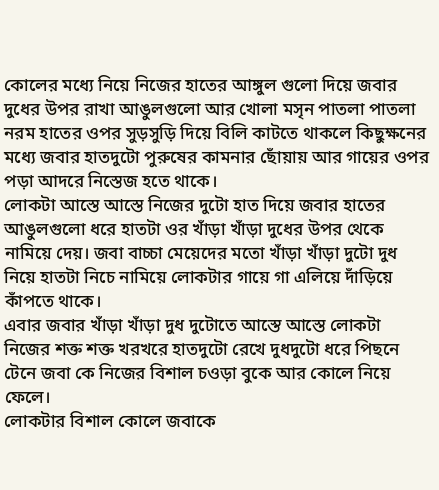কোলের মধ্যে নিয়ে নিজের হাতের আঙ্গুল গুলো দিয়ে জবার দুধের উপর রাখা আঙুলগুলো আর খোলা মসৃন পাতলা পাতলা নরম হাতের ওপর সুড়সুড়ি দিয়ে বিলি কাটতে থাকলে কিছুক্ষনের মধ্যে জবার হাতদুটো পুরুষের কামনার ছোঁয়ায় আর গায়ের ওপর পড়া আদরে নিস্তেজ হতে থাকে।
লোকটা আস্তে আস্তে নিজের দুটো হাত দিয়ে জবার হাতের আঙুলগুলো ধরে হাতটা ওর খাঁড়া খাঁড়া দুধের উপর থেকে নামিয়ে দেয়। জবা বাচ্চা মেয়েদের মতো খাঁড়া খাঁড়া দুটো দুধ নিয়ে হাতটা নিচে নামিয়ে লোকটার গায়ে গা এলিয়ে দাঁড়িয়ে কাঁপতে থাকে।
এবার জবার খাঁড়া খাঁড়া দুধ দুটোতে আস্তে আস্তে লোকটা নিজের শক্ত শক্ত খরখরে হাতদুটো রেখে দুধদুটো ধরে পিছনে টেনে জবা কে নিজের বিশাল চওড়া বুকে আর কোলে নিয়ে ফেলে।
লোকটার বিশাল কোলে জবাকে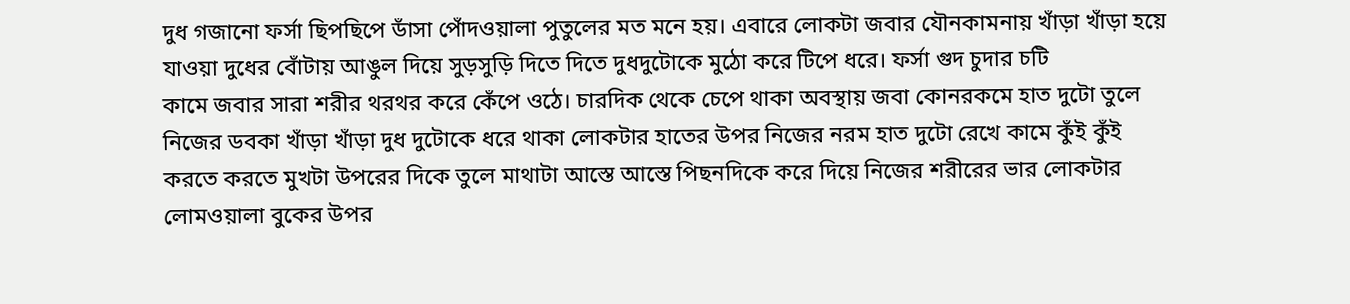দুধ গজানো ফর্সা ছিপছিপে ডাঁসা পোঁদওয়ালা পুতুলের মত মনে হয়। এবারে লোকটা জবার যৌনকামনায় খাঁড়া খাঁড়া হয়ে যাওয়া দুধের বোঁটায় আঙুল দিয়ে সুড়সুড়ি দিতে দিতে দুধদুটোকে মুঠো করে টিপে ধরে। ফর্সা গুদ চুদার চটি
কামে জবার সারা শরীর থরথর করে কেঁপে ওঠে। চারদিক থেকে চেপে থাকা অবস্থায় জবা কোনরকমে হাত দুটো তুলে নিজের ডবকা খাঁড়া খাঁড়া দুধ দুটোকে ধরে থাকা লোকটার হাতের উপর নিজের নরম হাত দুটো রেখে কামে কুঁই কুঁই করতে করতে মুখটা উপরের দিকে তুলে মাথাটা আস্তে আস্তে পিছনদিকে করে দিয়ে নিজের শরীরের ভার লোকটার লোমওয়ালা বুকের উপর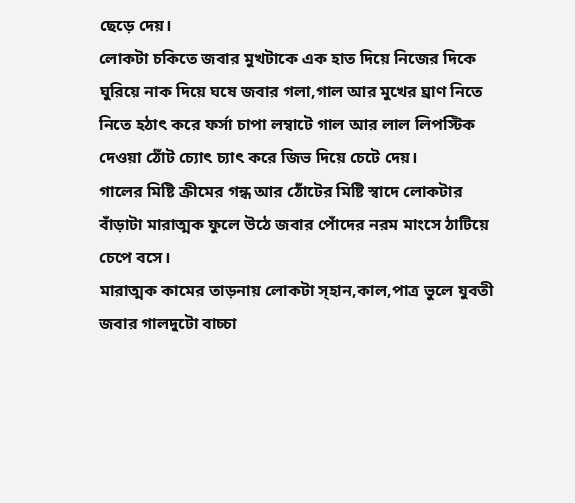ছেড়ে দেয়।
লোকটা চকিতে জবার মুখটাকে এক হাত দিয়ে নিজের দিকে ঘুরিয়ে নাক দিয়ে ঘষে জবার গলা,গাল আর মুখের ঘ্রাণ নিতে নিতে হঠাৎ করে ফর্সা চাপা লম্বাটে গাল আর লাল লিপস্টিক দেওয়া ঠোঁট চ্যোৎ চ্যাৎ করে জিভ দিয়ে চেটে দেয়।
গালের মিষ্টি ক্রীমের গন্ধ আর ঠোঁটের মিষ্টি স্বাদে লোকটার বাঁড়াটা মারাত্মক ফুলে উঠে জবার পোঁদের নরম মাংসে ঠাটিয়ে চেপে বসে।
মারাত্মক কামের তাড়নায় লোকটা স্হান,কাল,পাত্র ভুলে যুবতী জবার গালদুটো বাচ্চা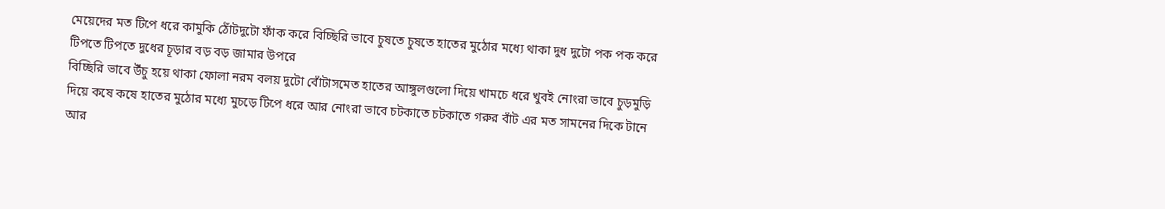মেয়েদের মত টিপে ধরে কামুকি ঠোঁটদুটো ফাঁক করে বিচ্ছিরি ভাবে চুষতে চুষতে হাতের মুঠোর মধ্যে থাকা দুধ দুটো পক পক করে টিপতে টিপতে দুধের চূড়ার বড় বড় জামার উপরে
বিচ্ছিরি ভাবে উঁচু হয়ে থাকা ফোলা নরম বলয় দুটো বোঁটাসমেত হাতের আঙ্গুলগুলো দিয়ে খামচে ধরে খুবই নোংরা ভাবে চুড়মুড়ি দিয়ে কষে কষে হাতের মুঠোর মধ্যে মুচড়ে টিপে ধরে আর নোংরা ভাবে চটকাতে চটকাতে গরুর বাঁট এর মত সামনের দিকে টানে আর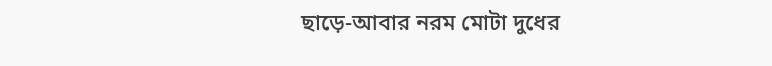ছাড়ে-আবার নরম মোটা দুধের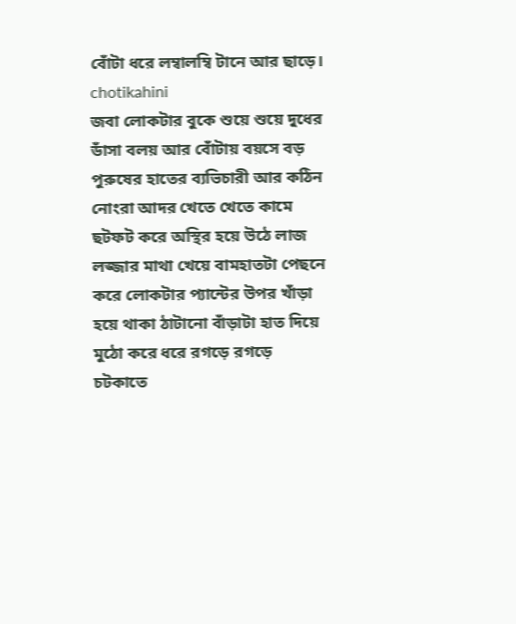বোঁটা ধরে লম্বালম্বি টানে আর ছাড়ে। chotikahini
জবা লোকটার বুকে শুয়ে শুয়ে দুধের ডাঁসা বলয় আর বোঁটায় বয়সে বড় পুরুষের হাতের ব্যভিচারী আর কঠিন নোংরা আদর খেতে খেতে কামে ছটফট করে অস্থির হয়ে উঠে লাজ লজ্জার মাথা খেয়ে বামহাতটা পেছনে করে লোকটার প্যান্টের উপর খাঁড়া হয়ে থাকা ঠাটানো বাঁড়াটা হাত দিয়ে মুঠো করে ধরে রগড়ে রগড়ে চটকাতে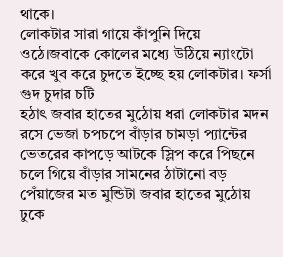থাকে।
লোকটার সারা গায়ে কাঁপুনি দিয়ে ওঠে।জবাকে কোলের মধ্যে উঠিয়ে ন্যাংটো করে খুব করে চুদতে ইচ্ছে হয় লোকটার। ফর্সা গুদ চুদার চটি
হঠাৎ জবার হাতের মুঠোয় ধরা লোকটার মদন রসে ভেজা চপচপে বাঁড়ার চামড়া প্যান্টের ভেতরের কাপড়ে আটকে স্লিপ করে পিছনে চলে গিয়ে বাঁড়ার সামনের ঠাটানো বড় পেঁয়াজের মত মুন্ডিটা জবার হাতের মুঠোয় ঢুকে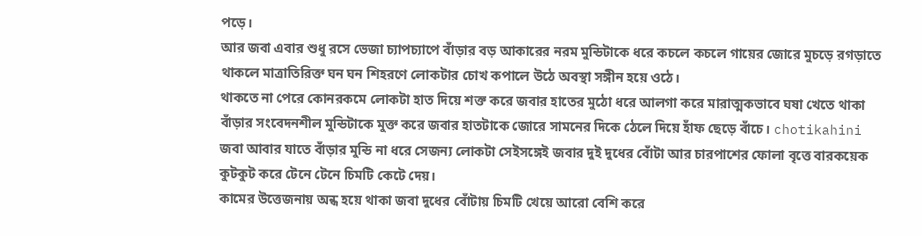পড়ে।
আর জবা এবার শুধু রসে ভেজা চ্যাপচ্যাপে বাঁড়ার বড় আকারের নরম মুন্ডিটাকে ধরে কচলে কচলে গায়ের জোরে মুচড়ে রগড়াতে থাকলে মাত্রাতিরিক্ত ঘন ঘন শিহরণে লোকটার চোখ কপালে উঠে অবস্থা সঙ্গীন হয়ে ওঠে।
থাকতে না পেরে কোনরকমে লোকটা হাত দিয়ে শক্ত করে জবার হাতের মুঠো ধরে আলগা করে মারাত্মকভাবে ঘষা খেতে থাকা বাঁড়ার সংবেদনশীল মুন্ডিটাকে মুক্ত করে জবার হাতটাকে জোরে সামনের দিকে ঠেলে দিয়ে হাঁফ ছেড়ে বাঁচে। chotikahini
জবা আবার যাতে বাঁড়ার মুন্ডি না ধরে সেজন্য লোকটা সেইসঙ্গেই জবার দুই দুধের বোঁটা আর চারপাশের ফোলা বৃত্তে বারকয়েক কুটকুট করে টেনে টেনে চিমটি কেটে দেয়।
কামের উত্তেজনায় অন্ধ হয়ে থাকা জবা দুধের বোঁটায় চিমটি খেয়ে আরো বেশি করে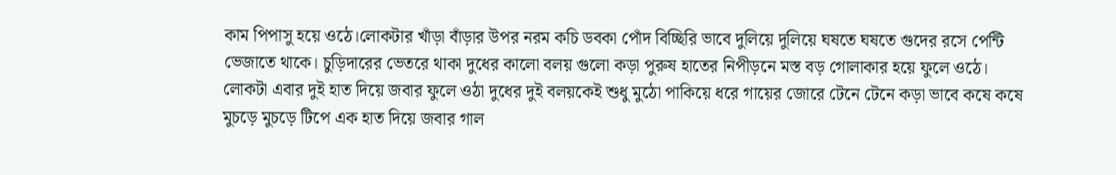কাম পিপাসু হয়ে ওঠে।লোকটার খাঁড়া বাঁড়ার উপর নরম কচি ডবকা পোঁদ বিচ্ছিরি ভাবে দুলিয়ে দুলিয়ে ঘষতে ঘষতে গুদের রসে পেন্টি ভেজাতে থাকে। চুড়িদারের ভেতরে থাকা দুধের কালো বলয় গুলো কড়া পুরুষ হাতের নিপীড়নে মস্ত বড় গোলাকার হয়ে ফুলে ওঠে।
লোকটা এবার দুই হাত দিয়ে জবার ফুলে ওঠা দুধের দুই বলয়কেই শুধু মুঠো পাকিয়ে ধরে গায়ের জোরে টেনে টেনে কড়া ভাবে কষে কষে মুচড়ে মুচড়ে টিপে এক হাত দিয়ে জবার গাল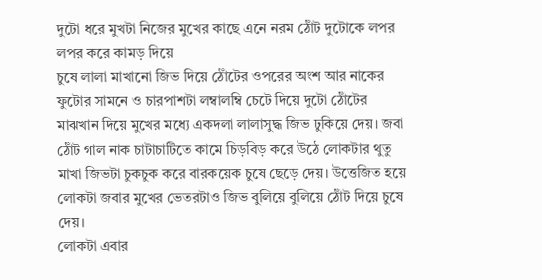দুটো ধরে মুখটা নিজের মুখের কাছে এনে নরম ঠোঁট দুটোকে লপর লপর করে কামড় দিয়ে
চুষে লালা মাখানো জিভ দিয়ে ঠোঁটের ওপরের অংশ আর নাকের ফুটোর সামনে ও চারপাশটা লম্বালম্বি চেটে দিয়ে দুটো ঠোঁটের মাঝখান দিয়ে মুখের মধ্যে একদলা লালাসুদ্ধ জিভ ঢুকিয়ে দেয়। জবা ঠোঁট গাল নাক চাটাচাটিতে কামে চিড়বিড় করে উঠে লোকটার থুতু মাখা জিভটা চুকচুক করে বারকয়েক চুষে ছেড়ে দেয়। উত্তেজিত হয়ে লোকটা জবার মুখের ভেতরটাও জিভ বুলিয়ে বুলিয়ে ঠোঁট দিয়ে চুষে দেয়।
লোকটা এবার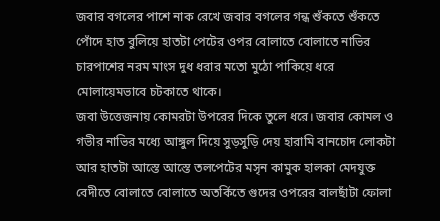জবার বগলের পাশে নাক রেখে জবার বগলের গন্ধ শুঁকতে শুঁকতে পোঁদে হাত বুলিয়ে হাতটা পেটের ওপর বোলাতে বোলাতে নাভির চারপাশের নরম মাংস দুধ ধরার মতো মুঠো পাকিয়ে ধরে মোলায়েমভাবে চটকাতে থাকে।
জবা উত্তেজনায় কোমরটা উপরের দিকে তুলে ধরে। জবার কোমল ও গভীর নাভির মধ্যে আঙ্গুল দিয়ে সুড়সুড়ি দেয় হারামি বানচোদ লোকটা আর হাতটা আস্তে আস্তে তলপেটের মসৃন কামুক হালকা মেদযুক্ত বেদীতে বোলাতে বোলাতে অতর্কিতে গুদের ওপরের বালছাঁটা ফোলা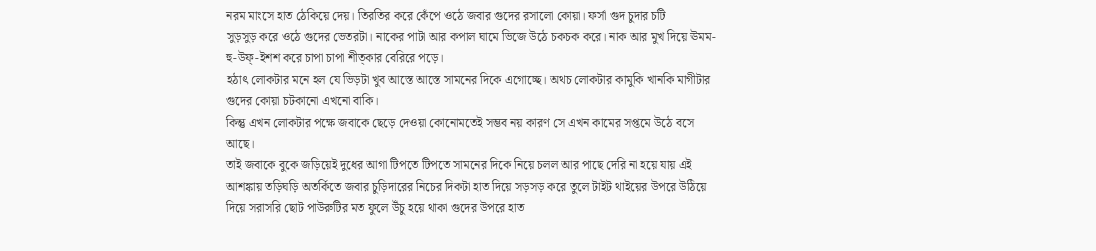নরম মাংসে হাত ঠেকিয়ে দেয়। তিরতির করে কেঁপে ওঠে জবার গুদের রসালো কোয়া। ফর্সা গুদ চুদার চটি
সুড়সুড় করে ওঠে গুদের ভেতরটা। নাকের পাটা আর কপাল ঘামে ভিজে উঠে চকচক করে। নাক আর মুখ দিয়ে ঊমম-হু-উফ্-ইশশ করে চাপা চাপা শীত্কার বেরিরে পড়ে।
হঠাৎ লোকটার মনে হল যে ভিড়টা খুব আস্তে আস্তে সামনের দিকে এগোচ্ছে। অথচ লোকটার কামুকি খানকি মাগীটার গুদের কোয়া চটকানো এখনো বাকি।
কিন্তু এখন লোকটার পক্ষে জবাকে ছেড়ে দেওয়া কোনোমতেই সম্ভব নয় কারণ সে এখন কামের সপ্তমে উঠে বসে আছে।
তাই জবাকে বুকে জড়িয়েই দুধের আগা টিপতে টিপতে সামনের দিকে নিয়ে চলল আর পাছে দেরি না হয়ে যায় এই আশঙ্কায় তড়িঘড়ি অতর্কিতে জবার চুড়িদারের নিচের দিকটা হাত দিয়ে সড়সড় করে তুলে টাইট থাইয়ের উপরে উঠিয়ে দিয়ে সরাসরি ছোট পাউরুটির মত ফুলে উঁচু হয়ে থাকা গুদের উপরে হাত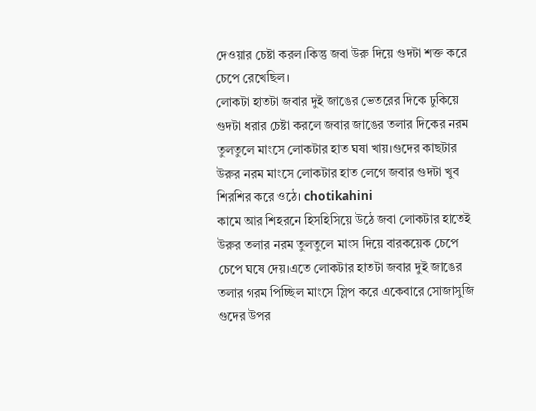দেওয়ার চেষ্টা করল।কিন্তু জবা উরু দিয়ে গুদটা শক্ত করে চেপে রেখেছিল।
লোকটা হাতটা জবার দুই জাঙের ভেতরের দিকে ঢুকিয়ে গুদটা ধরার চেষ্টা করলে জবার জাঙের তলার দিকের নরম তুলতুলে মাংসে লোকটার হাত ঘষা খায়।গুদের কাছটার উরুর নরম মাংসে লোকটার হাত লেগে জবার গুদটা খুব শিরশির করে ওঠে। chotikahini
কামে আর শিহরনে হিসহিসিয়ে উঠে জবা লোকটার হাতেই উরুর তলার নরম তুলতুলে মাংস দিয়ে বারকয়েক চেপে চেপে ঘষে দেয়।এতে লোকটার হাতটা জবার দুই জাঙের তলার গরম পিচ্ছিল মাংসে স্লিপ করে একেবারে সোজাসুজি গুদের উপর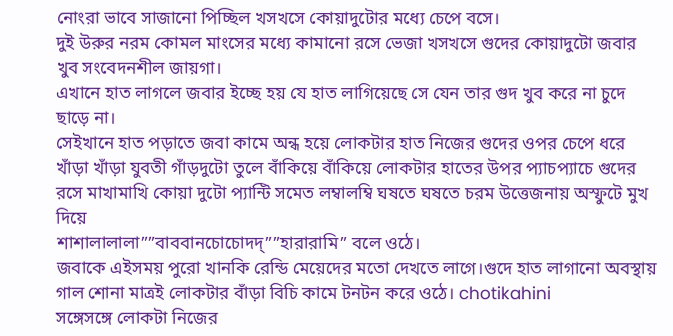নোংরা ভাবে সাজানো পিচ্ছিল খসখসে কোয়াদুটোর মধ্যে চেপে বসে।
দুই উরুর নরম কোমল মাংসের মধ্যে কামানো রসে ভেজা খসখসে গুদের কোয়াদুটো জবার খুব সংবেদনশীল জায়গা।
এখানে হাত লাগলে জবার ইচ্ছে হয় যে হাত লাগিয়েছে সে যেন তার গুদ খুব করে না চুদে ছাড়ে না।
সেইখানে হাত পড়াতে জবা কামে অন্ধ হয়ে লোকটার হাত নিজের গুদের ওপর চেপে ধরে খাঁড়া খাঁড়া যুবতী গাঁড়দুটো তুলে বাঁকিয়ে বাঁকিয়ে লোকটার হাতের উপর প্যাচপ্যাচে গুদের রসে মাখামাখি কোয়া দুটো প্যান্টি সমেত লম্বালম্বি ঘষতে ঘষতে চরম উত্তেজনায় অস্ফুটে মুখ দিয়ে
শাশালালালা””বাববানচোচোদদ্””হারারামি” বলে ওঠে।
জবাকে এইসময় পুরো খানকি রেন্ডি মেয়েদের মতো দেখতে লাগে।গুদে হাত লাগানো অবস্থায় গাল শোনা মাত্রই লোকটার বাঁড়া বিচি কামে টনটন করে ওঠে। chotikahini
সঙ্গেসঙ্গে লোকটা নিজের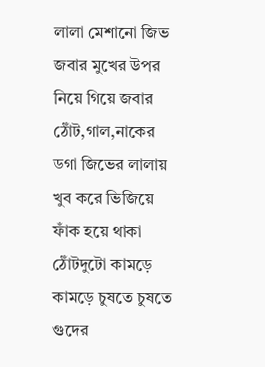লালা মেশানো জিভ জবার মুখের উপর নিয়ে গিয়ে জবার ঠোঁট,গাল,নাকের ডগা জিভের লালায় খুব করে ভিজিয়ে ফাঁক হয়ে থাকা ঠোঁটদুটো কামড়ে কামড়ে চুষতে চুষতে গুদের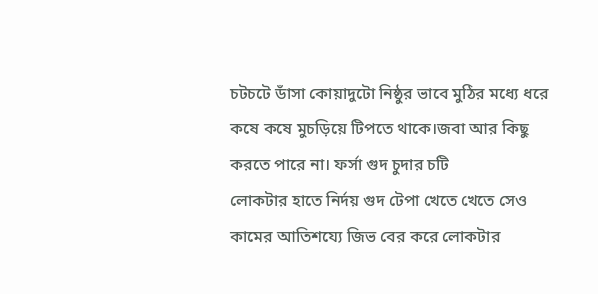চটচটে ডাঁসা কোয়াদুটো নিষ্ঠুর ভাবে মুঠির মধ্যে ধরে কষে কষে মুচড়িয়ে টিপতে থাকে।জবা আর কিছু করতে পারে না। ফর্সা গুদ চুদার চটি
লোকটার হাতে নির্দয় গুদ টেপা খেতে খেতে সেও কামের আতিশয্যে জিভ বের করে লোকটার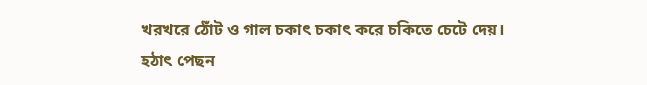খরখরে ঠোঁট ও গাল চকাৎ চকাৎ করে চকিতে চেটে দেয়।
হঠাৎ পেছন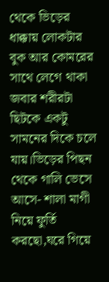থেকে ভিড়ের ধাক্কায় লোকটার বুক আর কোমরের সাথে লেগে থাকা জবার শরীরটা ছিটকে একটু সামনের দিকে চলে যায়।ভিড়ের পিছন থেকে গালি ভেসে আসে- শালা মাগী নিয়ে ফুর্তি করছো,ঘরে গিয়ে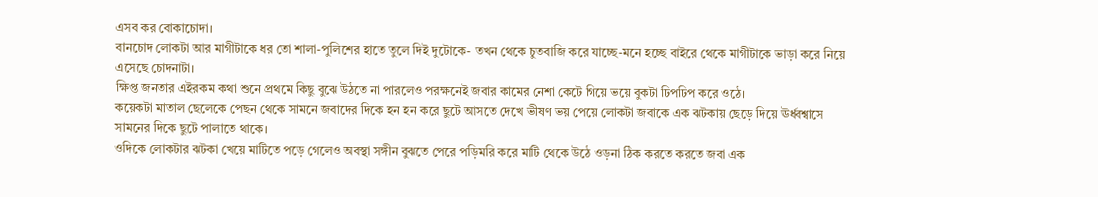এসব কর বোকাচোদা।
বানচোদ লোকটা আর মাগীটাকে ধর তো শালা-পুলিশের হাতে তুলে দিই দুটোকে- তখন থেকে চুতবাজি করে যাচ্ছে-মনে হচ্ছে বাইরে থেকে মাগীটাকে ভাড়া করে নিয়ে এসেছে চোদনাটা।
ক্ষিপ্ত জনতার এইরকম কথা শুনে প্রথমে কিছু বুঝে উঠতে না পারলেও পরক্ষনেই জবার কামের নেশা কেটে গিয়ে ভয়ে বুকটা ঢিপঢিপ করে ওঠে।
কয়েকটা মাতাল ছেলেকে পেছন থেকে সামনে জবাদের দিকে হন হন করে ছুটে আসতে দেখে ভীষণ ভয় পেয়ে লোকটা জবাকে এক ঝটকায় ছেড়ে দিয়ে ঊর্ধ্বশ্বাসে সামনের দিকে ছুটে পালাতে থাকে।
ওদিকে লোকটার ঝটকা খেয়ে মাটিতে পড়ে গেলেও অবস্থা সঙ্গীন বুঝতে পেরে পড়িমরি করে মাটি থেকে উঠে ওড়না ঠিক করতে করতে জবা এক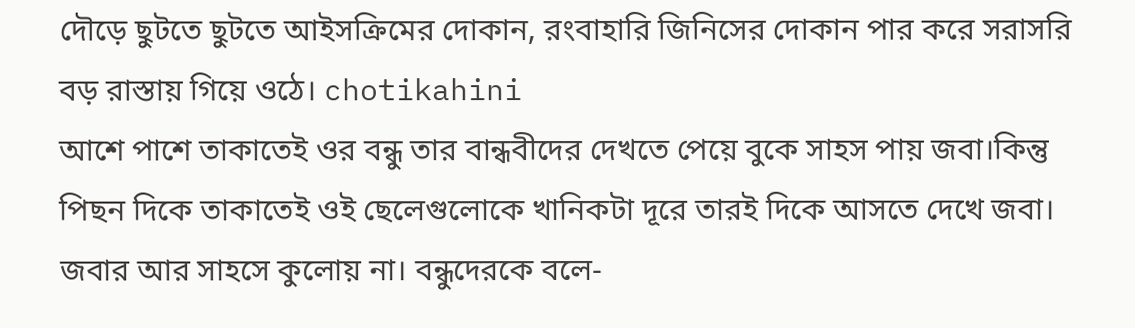দৌড়ে ছুটতে ছুটতে আইসক্রিমের দোকান, রংবাহারি জিনিসের দোকান পার করে সরাসরি বড় রাস্তায় গিয়ে ওঠে। chotikahini
আশে পাশে তাকাতেই ওর বন্ধু তার বান্ধবীদের দেখতে পেয়ে বুকে সাহস পায় জবা।কিন্তু পিছন দিকে তাকাতেই ওই ছেলেগুলোকে খানিকটা দূরে তারই দিকে আসতে দেখে জবা। জবার আর সাহসে কুলোয় না। বন্ধুদেরকে বলে-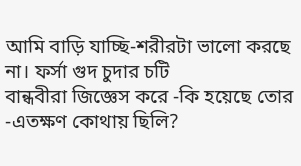আমি বাড়ি যাচ্ছি-শরীরটা ভালো করছে না। ফর্সা গুদ চুদার চটি
বান্ধবীরা জিজ্ঞেস করে -কি হয়েছে তোর -এতক্ষণ কোথায় ছিলি?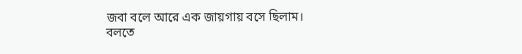জবা বলে আরে এক জায়গায় বসে ছিলাম।
বলতে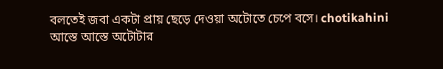বলতেই জবা একটা প্রায় ছেড়ে দেওয়া অটোতে চেপে বসে। chotikahini
আস্তে আস্তে অটোটার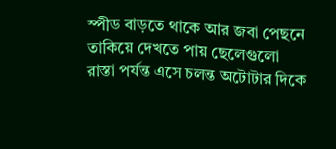স্পীড বাড়তে থাকে আর জবা পেছনে তাকিয়ে দেখতে পায় ছেলেগুলো রাস্তা পর্যন্ত এসে চলন্ত অটোটার দিকে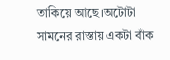তাকিয়ে আছে।অটোটা সামনের রাস্তায় একটা বাঁক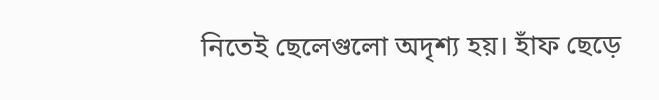নিতেই ছেলেগুলো অদৃশ্য হয়। হাঁফ ছেড়ে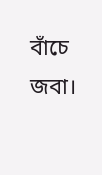বাঁচে জবা।